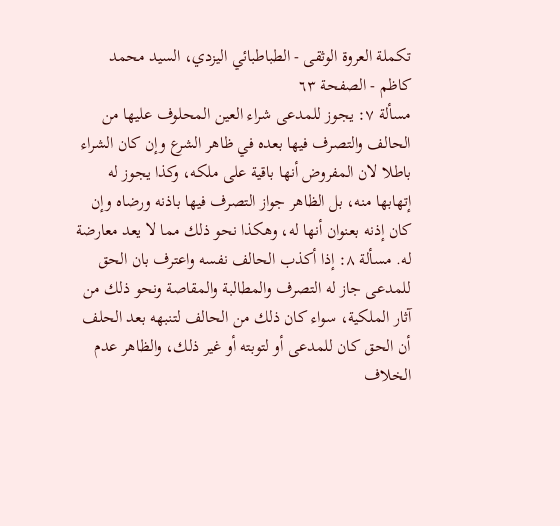تكملة العروة الوثقى - الطباطبائي اليزدي، السيد محمد كاظم - الصفحة ٦٣
مسألة ٧: يجوز للمدعى شراء العين المحلوف عليها من الحالف والتصرف فيها بعده في ظاهر الشرع وإن كان الشراء باطلا لان المفروض أنها باقية على ملكه، وكذا يجوز له إتهابها منه، بل الظاهر جواز التصرف فيها باذنه ورضاه وإن كان إذنه بعنوان أنها له، وهكذا نحو ذلك مما لا يعد معارضة له. مسألة ٨: إذا أكذب الحالف نفسه واعترف بان الحق للمدعى جاز له التصرف والمطالبة والمقاصة ونحو ذلك من آثار الملكية، سواء كان ذلك من الحالف لتنبهه بعد الحلف أن الحق كان للمدعى أو لتوبته أو غير ذلك، والظاهر عدم الخلاف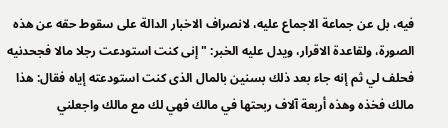فيه، بل عن جماعة الاجماع عليه، لانصراف الاخبار الدالة على سقوط حقه عن هذه الصورة، ولقاعدة الاقرار، ويدل عليه الخبر: " إنى كنت استودعت رجلا مالا فجحدنيه فحلف لي ثم إنه جاء بعد ذلك بسنين بالمال الذى كنت استودعته إياه فقال: هذا مالك فخذه وهذه أربعة آلاف ربحتها في مالك فهي لك مع مالك واجعلني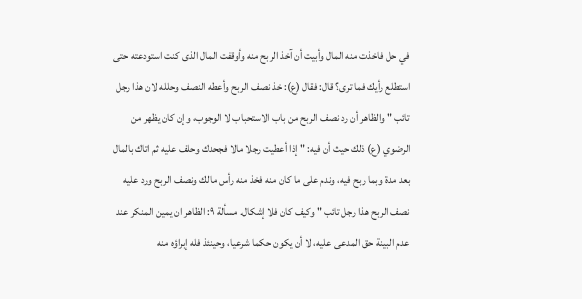في حل فاخذت منه المال وأبيت أن آخذ الربح منه وأوقفت المال الذى كنت استودعته حتى استطلع رأيك فما ترى؟ قال: فقال (ع): خذ نصف الربح وأعطه النصف وحلله لان هذا رجل تائب " والظاهر أن رد نصف الربح من باب الاستحباب لا الوجوب، وإن كان يظهر من الرضوي (ع) ذلك حيث أن فيه: " إذا أعطيت رجلا مالا فجحدك وحلف عليه ثم اتاك بالمال بعد مدة وبما ربح فيه، وندم على ما كان منه فخذ منه رأس مالك ونصف الربح ورد عليه نصف الربح هذا رجل تائب " وكيف كان فلا إشكال. مسألة ٩: الظاهر ان يمين المنكر عند عدم البينة حق المدعى عليه، لا أن يكون حكما شرعيا، وحينئذ فله إبراؤه منه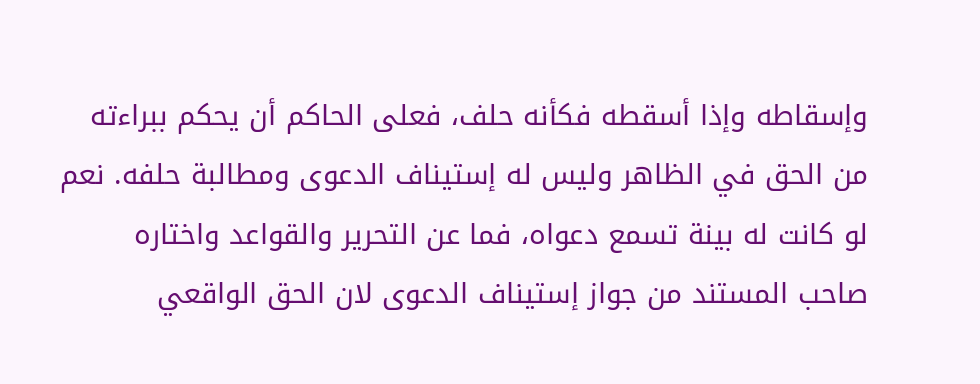وإسقاطه وإذا أسقطه فكأنه حلف، فعلى الحاكم أن يحكم ببراءته من الحق في الظاهر وليس له إستيناف الدعوى ومطالبة حلفه. نعم لو كانت له بينة تسمع دعواه، فما عن التحرير والقواعد واختاره صاحب المستند من جواز إستيناف الدعوى لان الحق الواقعي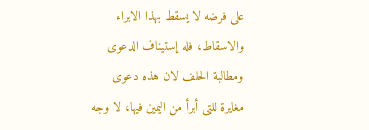على فرضه لا يسقط بهذا الابراء والاسقاط، فله إستيناف الدعوى ومطالبة الحلف لان هذه دعوى مغايرة للتى أبرأ من اليمين فيها، لا وجه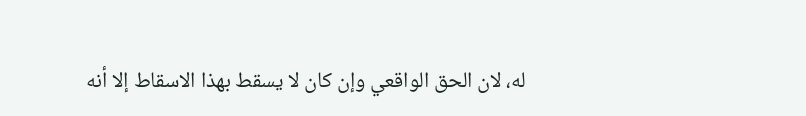له، لان الحق الواقعي وإن كان لا يسقط بهذا الاسقاط إلا أنه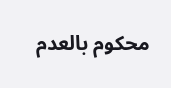محكوم بالعدم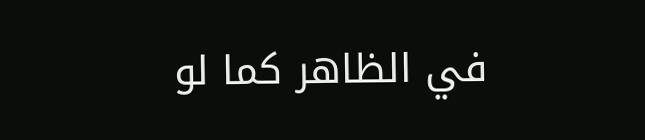في الظاهر كما لو